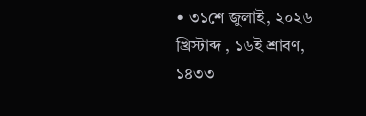• ৩১শে জুলাই, ২০২৬ খ্রিস্টাব্দ , ১৬ই শ্রাবণ, ১৪৩৩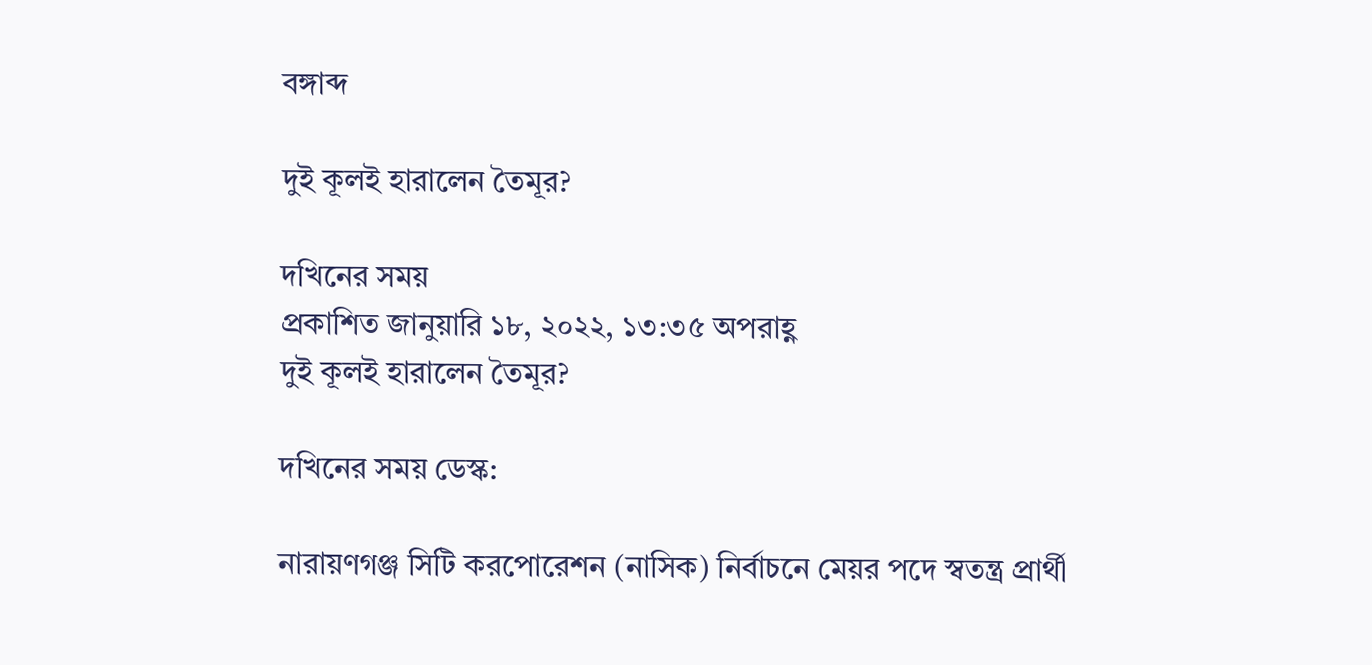বঙ্গাব্দ

দুই কূলই হারালেন তৈমূর?

দখিনের সময়
প্রকাশিত জানুয়ারি ১৮, ২০২২, ১৩:৩৫ অপরাহ্ণ
দুই কূলই হারালেন তৈমূর?

দখিনের সময় ডেস্ক:

নারায়ণগঞ্জ সিটি করপোরেশন (নাসিক) নির্বাচনে মেয়র পদে স্বতন্ত্র প্রার্থী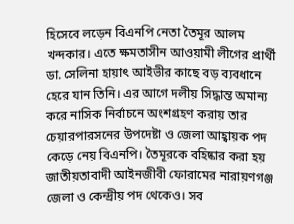হিসেবে লড়েন বিএনপি নেতা তৈমূর আলম খন্দকার। এতে ক্ষমতাসীন আওয়ামী লীগের প্রার্থী ডা. সেলিনা হায়াৎ আইভীর কাছে বড় ব্যবধানে হেরে যান তিনি। এর আগে দলীয় সিদ্ধান্ত অমান্য করে নাসিক নির্বাচনে অংশগ্রহণ করায় তার চেয়ারপারসনের উপদেষ্টা ও জেলা আহ্বায়ক পদ কেড়ে নেয় বিএনপি। তৈমূরকে বহিষ্কার করা হয় জাতীয়তাবাদী আইনজীবী ফোরামের নারায়ণগঞ্জ জেলা ও কেন্দ্রীয় পদ থেকেও। সব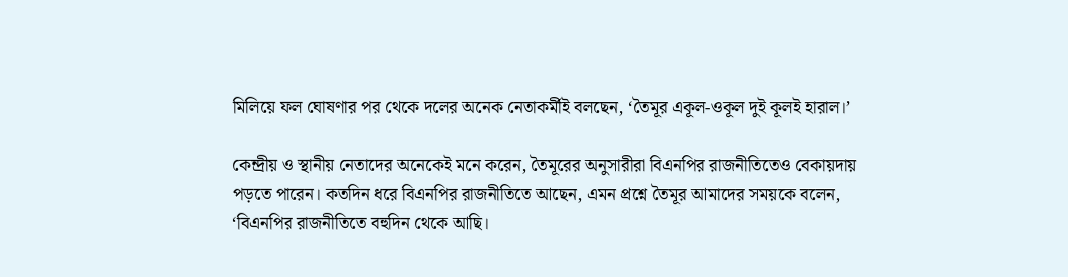মিলিয়ে ফল ঘোষণার পর থেকে দলের অনেক নেতাকর্মীই বলছেন, ‘তৈমূর একূল-ওকূল দুই কূলই হারাল।’

কেন্দ্রীয় ও স্থানীয় নেতাদের অনেকেই মনে করেন, তৈমূরের অনুসারীরা বিএনপির রাজনীতিতেও বেকায়দায় পড়তে পারেন। কতদিন ধরে বিএনপির রাজনীতিতে আছেন, এমন প্রশ্নে তৈমূর আমাদের সময়কে বলেন, ‘বিএনপির রাজনীতিতে বহুদিন থেকে আছি।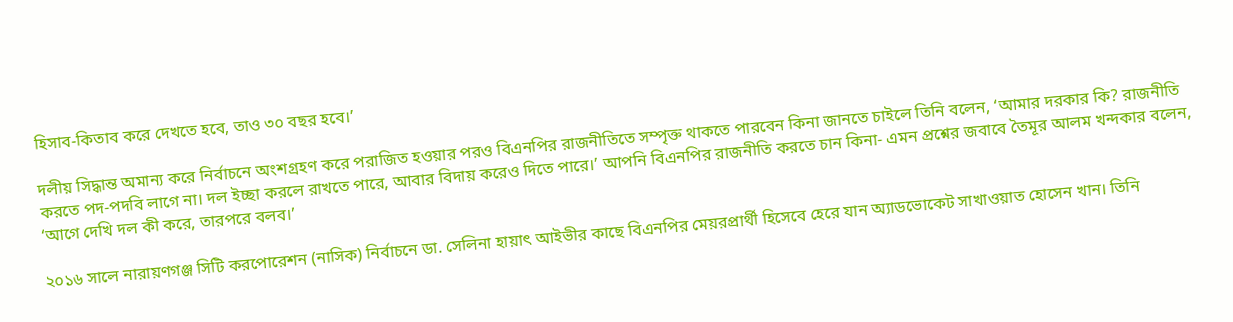হিসাব-কিতাব করে দেখতে হবে, তাও ৩০ বছর হবে।’

দলীয় সিদ্ধান্ত অমান্য করে নির্বাচনে অংশগ্রহণ করে পরাজিত হওয়ার পরও বিএনপির রাজনীতিতে সম্পৃক্ত থাকতে পারবেন কিনা জানতে চাইলে তিনি বলেন, ‘আমার দরকার কি? রাজনীতি করতে পদ-পদবি লাগে না। দল ইচ্ছা করলে রাখতে পারে, আবার বিদায় করেও দিতে পারে।’ আপনি বিএনপির রাজনীতি করতে চান কিনা- এমন প্রশ্নের জবাবে তৈমূর আলম খন্দকার বলেন, ‘আগে দেখি দল কী করে, তারপরে বলব।’

২০১৬ সালে নারায়ণগঞ্জ সিটি করপোরেশন (নাসিক) নির্বাচনে ডা. সেলিনা হায়াৎ আইভীর কাছে বিএনপির মেয়রপ্রার্থী হিসেবে হেরে যান অ্যাডভোকেট সাখাওয়াত হোসেন খান। তিনি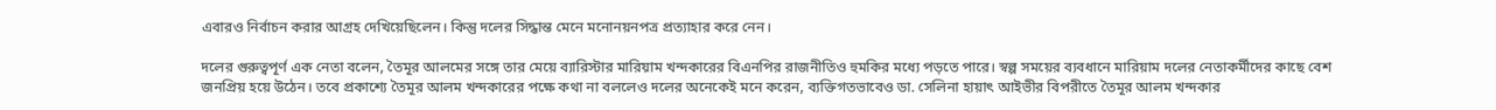এবারও নির্বাচন করার আগ্রহ দেখিয়েছিলেন। কিন্তু দলের সিদ্ধান্ত মেনে মনোনয়নপত্র প্রত্যাহার করে নেন।

দলের গুরুত্বপূর্ণ এক নেতা বলেন, তৈমূর আলমের সঙ্গে তার মেয়ে ব্যারিস্টার মারিয়াম খন্দকারের বিএনপির রাজনীতিও হুমকির মধ্যে পড়তে পারে। স্বল্প সময়ের ব্যবধানে মারিয়াম দলের নেতাকর্মীদের কাছে বেশ জনপ্রিয় হয়ে উঠেন। তবে প্রকাশ্যে তৈমূর আলম খন্দকারের পক্ষে কথা না বললেও দলের অনেকেই মনে করেন, ব্যক্তিগতভাবেও ডা. সেলিনা হায়াৎ আইভীর বিপরীতে তৈমূর আলম খন্দকার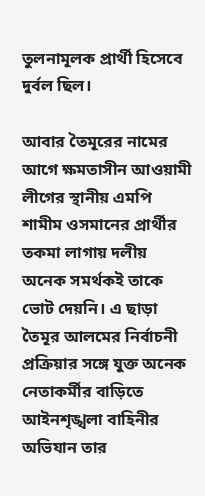তুলনামূলক প্রার্থী হিসেবে দুর্বল ছিল।

আবার তৈমূরের নামের আগে ক্ষমতাসীন আওয়ামী লীগের স্থানীয় এমপি শামীম ওসমানের প্রার্থীর তকমা লাগায় দলীয় অনেক সমর্থকই তাকে ভোট দেয়নি। এ ছাড়া তৈমূর আলমের নির্বাচনী প্রক্রিয়ার সঙ্গে যুক্ত অনেক নেতাকর্মীর বাড়িতে আইনশৃঙ্খলা বাহিনীর অভিযান তার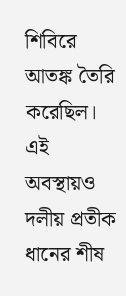শিবিরে আতঙ্ক তৈরি করেছিল। এই অবস্থায়ও দলীয় প্রতীক ধানের শীষ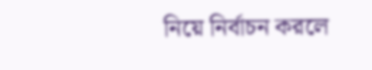নিয়ে নির্বাচন করলে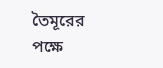তৈমূরের পক্ষে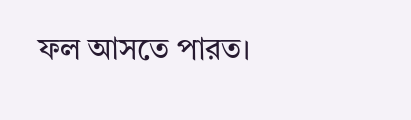ফল আসতে পারত।